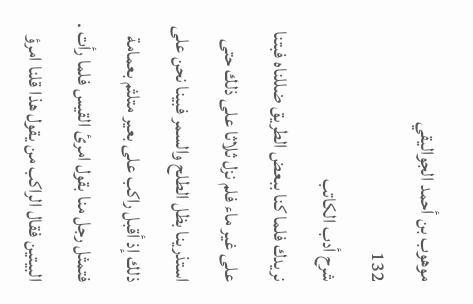موهوب بن أحمد الجواليقي
132
شرح أدب الكاتب
نريدك فلما كنا ببعض الطريق ضللناه فبتنا على غير ماء فلم نزل ثلاثا على ذلك حتى استذرينا بظل الطلح والسمر فبينا نحن على ذلك إذ أقبل راكب على بعير متلثم بعمامة فتمثل رجل منا بقول امرئ القيس فلما رأت . البيتين فقال الراكب من يقول هذا قلنا امرؤ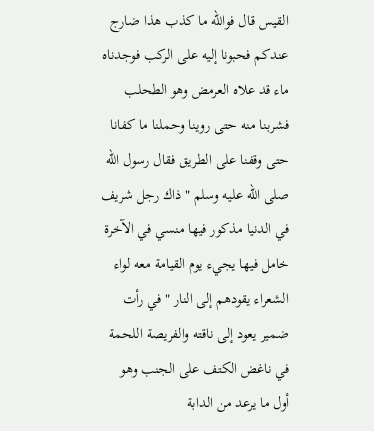القيس قال فوالله ما كذب هذا ضارج عندكم فحبونا إليه على الركب فوجدناه ماء قد علاه العرمض وهو الطحلب فشربنا منه حتى روينا وحملنا ما كفانا حتى وقفنا على الطريق فقال رسول الله صلى الله عليه وسلم " ذاك رجل شريف في الدنيا مذكور فيها منسي في الآخرة خامل فيها يجيء يوم القيامة معه لواء الشعراء يقودهم إلى النار " في رأت ضمير يعود إلى ناقته والفريصة اللحمة في ناغض الكتف على الجنب وهو أول ما يرعد من الدابة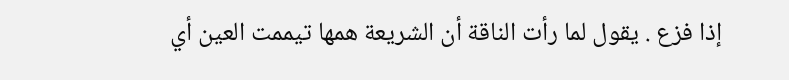إذا فزع . يقول لما رأت الناقة أن الشريعة همها تيممت العين أي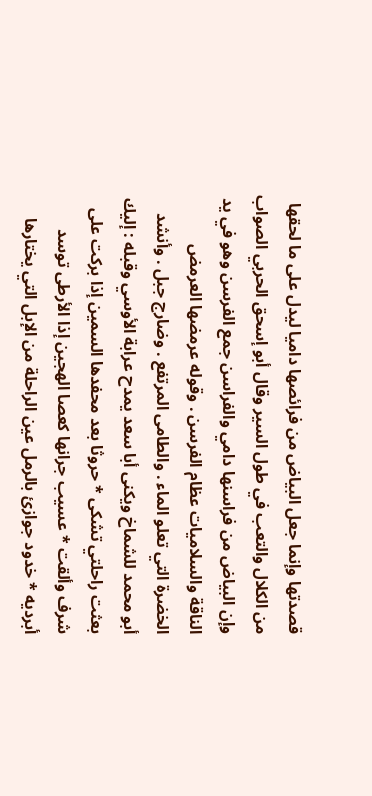قصدتها وإنما جعل البياض من فرائصها داميا ليدل على ما لحقها من الكلال والتعب في طول السير وقال أبو إسحق الحربي الصواب وإن البياض من فراسنها دامي والفراسن جمع الفرسن وهو في يد الناقة والسلاميات عظام الفرسن . وقوله عرمضها العرمض الخضرة التي تعلو الماء . والطامى المرتفع . وضارج جبل . وأنشد أبو محمد للشماخ ويكنى أبا سعد يمدح عرابة الأوسي وقبله : إليك بعثت راحلتي تشكى * حروثا بعد محفدها السمين إذا بركت على شرف وألقت * عسيب جرانها كعصا الهجين إذا الأرطى توسد أبرديه * خدود جوازئ بالرمل عين الراحلة من الإبل التي يختارها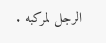الرجل لمركبه .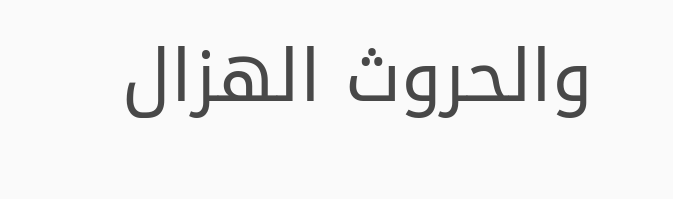والحروث الهزال